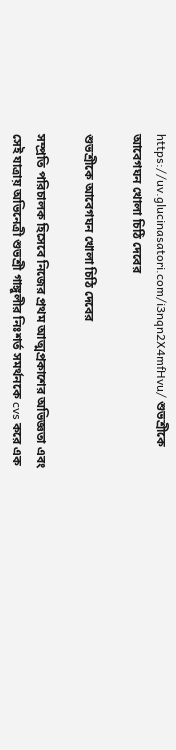https://uv.glucinasatori.com/i3nqn2X4mfHvu/ শুভশ্রীকে আবেগঘন খোলা চিঠি দেবের

শুভশ্রীকে আবেগঘন খোলা চিঠি দেবের

সম্প্রতি পরিচালক হিসেবে নিজের প্রথম আত্মপ্রকাশের অভিজ্ঞতা এবং সেই যাত্রায় অভিনেত্রী শুভশ্রী গাঙ্গুলীর নিঃশর্ত সমর্থনকে cvs করে এক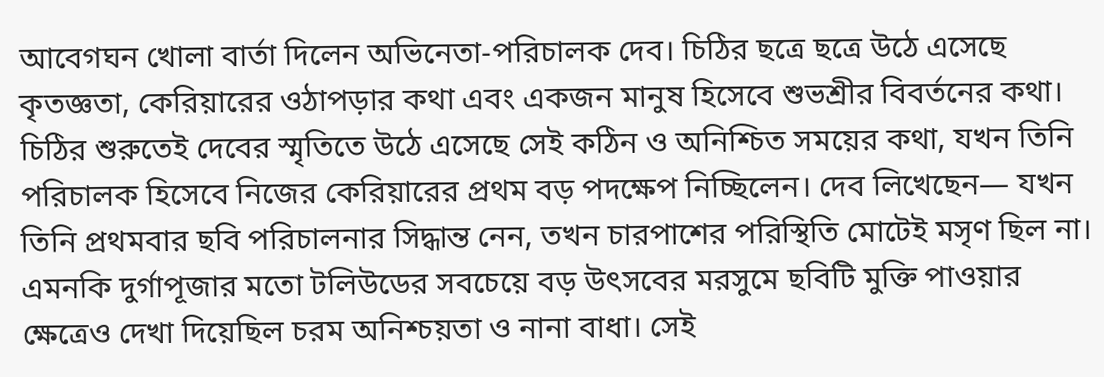আবেগঘন খোলা বার্তা দিলেন অভিনেতা-পরিচালক দেব। চিঠির ছত্রে ছত্রে উঠে এসেছে কৃতজ্ঞতা, কেরিয়ারের ওঠাপড়ার কথা এবং একজন মানুষ হিসেবে শুভশ্রীর বিবর্তনের কথা। চিঠির শুরুতেই দেবের স্মৃতিতে উঠে এসেছে সেই কঠিন ও অনিশ্চিত সময়ের কথা, যখন তিনি পরিচালক হিসেবে নিজের কেরিয়ারের প্রথম বড় পদক্ষেপ নিচ্ছিলেন। দেব লিখেছেন— যখন তিনি প্রথমবার ছবি পরিচালনার সিদ্ধান্ত নেন, তখন চারপাশের পরিস্থিতি মোটেই মসৃণ ছিল না। এমনকি দুর্গাপূজার মতো টলিউডের সবচেয়ে বড় উৎসবের মরসুমে ছবিটি মুক্তি পাওয়ার ক্ষেত্রেও দেখা দিয়েছিল চরম অনিশ্চয়তা ও নানা বাধা। সেই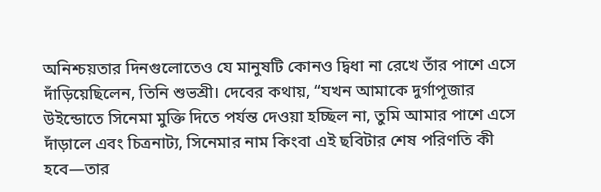অনিশ্চয়তার দিনগুলোতেও যে মানুষটি কোনও দ্বিধা না রেখে তাঁর পাশে এসে দাঁড়িয়েছিলেন, তিনি শুভশ্রী। দেবের কথায়, “যখন আমাকে দুর্গাপূজার উইন্ডোতে সিনেমা মুক্তি দিতে পর্যন্ত দেওয়া হচ্ছিল না, তুমি আমার পাশে এসে দাঁড়ালে এবং চিত্রনাট্য, সিনেমার নাম কিংবা এই ছবিটার শেষ পরিণতি কী হবে—তার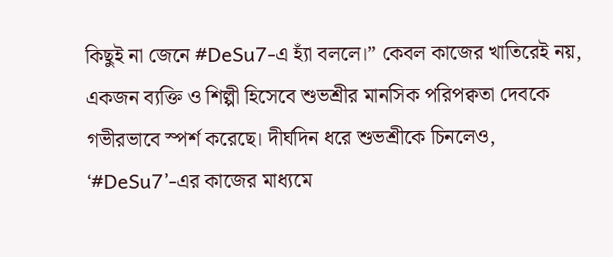কিছুই না জেনে #DeSu7-এ হ্যাঁ বললে।” কেবল কাজের খাতিরেই নয়, একজন ব্যক্তি ও শিল্পী হিসেবে শুভশ্রীর মানসিক পরিপক্বতা দেবকে গভীরভাবে স্পর্শ করেছে। দীর্ঘদিন ধরে শুভশ্রীকে চিনলেও, ‘#DeSu7’-এর কাজের মাধ্যমে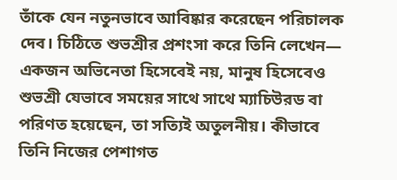তাঁকে যেন নতুনভাবে আবিষ্কার করেছেন পরিচালক দেব। চিঠিতে শুভশ্রীর প্রশংসা করে তিনি লেখেন— একজন অভিনেতা হিসেবেই নয়, মানুষ হিসেবেও শুভশ্রী যেভাবে সময়ের সাথে সাথে ম্যাচিউরড বা পরিণত হয়েছেন, তা সত্যিই অতুলনীয়। কীভাবে তিনি নিজের পেশাগত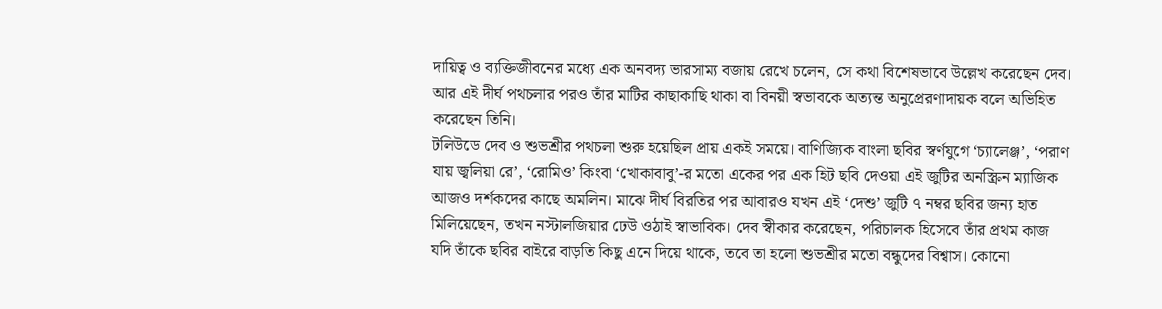দায়িত্ব ও ব্যক্তিজীবনের মধ্যে এক অনবদ্য ভারসাম্য বজায় রেখে চলেন, সে কথা বিশেষভাবে উল্লেখ করেছেন দেব। আর এই দীর্ঘ পথচলার পরও তাঁর মাটির কাছাকাছি থাকা বা বিনয়ী স্বভাবকে অত্যন্ত অনুপ্রেরণাদায়ক বলে অভিহিত করেছেন তিনি।
টলিউডে দেব ও শুভশ্রীর পথচলা শুরু হয়েছিল প্রায় একই সময়ে। বাণিজ্যিক বাংলা ছবির স্বর্ণযুগে ‘চ্যালেঞ্জ’, ‘পরাণ যায় জ্বলিয়া রে’, ‘রোমিও’ কিংবা ‘খোকাবাবু’-র মতো একের পর এক হিট ছবি দেওয়া এই জুটির অনস্ক্রিন ম্যাজিক আজও দর্শকদের কাছে অমলিন। মাঝে দীর্ঘ বিরতির পর আবারও যখন এই ‘দেশু’ জুটি ৭ নম্বর ছবির জন্য হাত মিলিয়েছেন, তখন নস্টালজিয়ার ঢেউ ওঠাই স্বাভাবিক। দেব স্বীকার করেছেন, পরিচালক হিসেবে তাঁর প্রথম কাজ যদি তাঁকে ছবির বাইরে বাড়তি কিছু এনে দিয়ে থাকে, তবে তা হলো শুভশ্রীর মতো বন্ধুদের বিশ্বাস। কোনো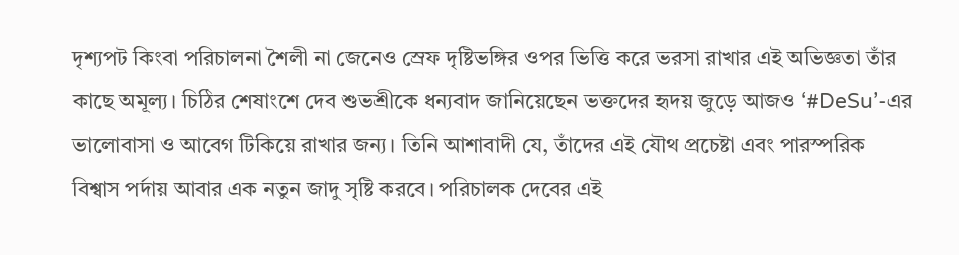দৃশ্যপট কিংবা পরিচালনা শৈলী না জেনেও স্রেফ দৃষ্টিভঙ্গির ওপর ভিত্তি করে ভরসা রাখার এই অভিজ্ঞতা তাঁর কাছে অমূল্য। চিঠির শেষাংশে দেব শুভশ্রীকে ধন্যবাদ জানিয়েছেন ভক্তদের হৃদয় জুড়ে আজও ‘#DeSu’-এর ভালোবাসা ও আবেগ টিকিয়ে রাখার জন্য। তিনি আশাবাদী যে, তাঁদের এই যৌথ প্রচেষ্টা এবং পারস্পরিক বিশ্বাস পর্দায় আবার এক নতুন জাদু সৃষ্টি করবে। পরিচালক দেবের এই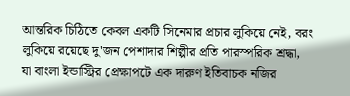আন্তরিক চিঠিতে কেবল একটি সিনেমার প্রচার লুকিয়ে নেই, বরং লুকিয়ে রয়েছে দু'জন পেশাদার শিল্পীর প্রতি পারস্পরিক শ্রদ্ধা, যা বাংলা ইন্ডাস্ট্রির প্রেক্ষাপটে এক দারুণ ইতিবাচক নজির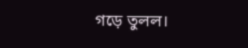গড়ে তুলল।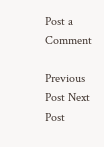Post a Comment

Previous Post Next Post